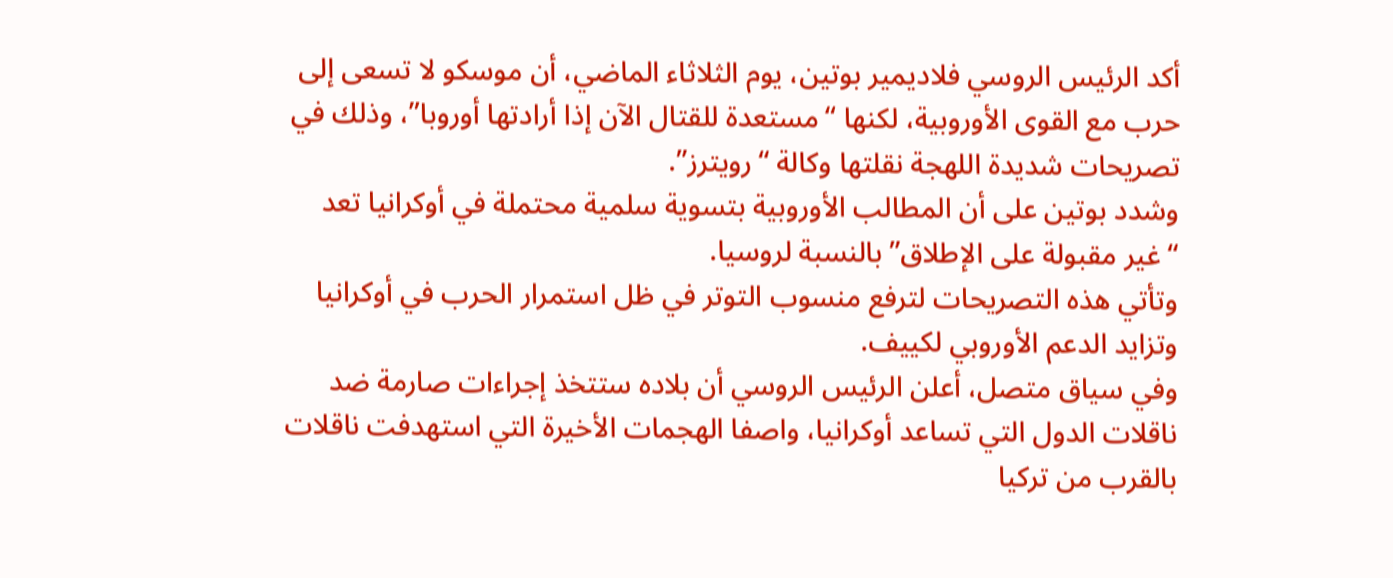أكد الرئيس الروسي فلاديمير بوتين، يوم الثلاثاء الماضي، أن موسكو لا تسعى إلى حرب مع القوى الأوروبية، لكنها “مستعدة للقتال الآن إذا أرادتها أوروبا”، وذلك في تصريحات شديدة اللهجة نقلتها وكالة “رويترز”.
وشدد بوتين على أن المطالب الأوروبية بتسوية سلمية محتملة في أوكرانيا تعد “غير مقبولة على الإطلاق” بالنسبة لروسيا.
وتأتي هذه التصريحات لترفع منسوب التوتر في ظل استمرار الحرب في أوكرانيا وتزايد الدعم الأوروبي لكييف.
وفي سياق متصل، أعلن الرئيس الروسي أن بلاده ستتخذ إجراءات صارمة ضد ناقلات الدول التي تساعد أوكرانيا، واصفا الهجمات الأخيرة التي استهدفت ناقلات بالقرب من تركيا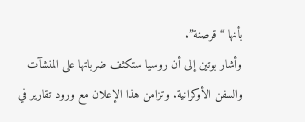بأنها “قرصنة”.
وأشار بوتين إلى أن روسيا ستكثف ضرباتها على المنشآت والسفن الأوكرانية. وتزامن هذا الإعلان مع ورود تقارير في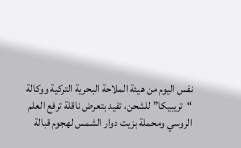نفس اليوم من هيئة الملاحة البحرية التركية ووكالة “تريبيكا” للشحن، تفيد بتعرض ناقلة ترفع العلم الروسي ومحملة بزيت دوار الشمس لهجوم قبالة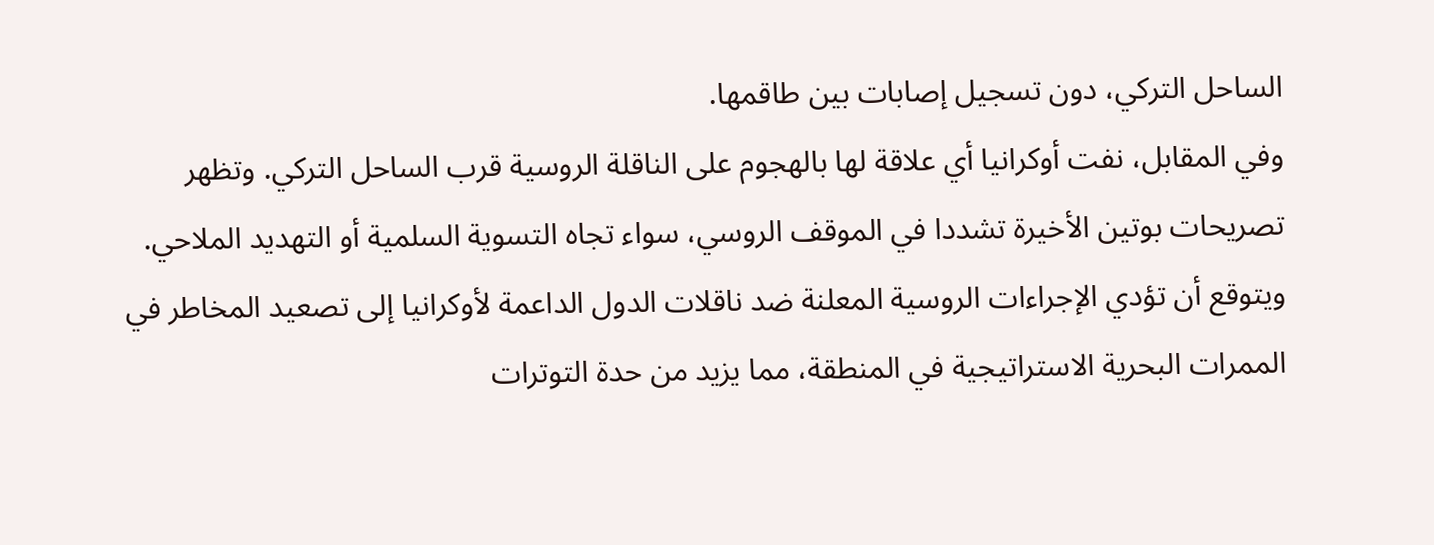الساحل التركي، دون تسجيل إصابات بين طاقمها.
وفي المقابل، نفت أوكرانيا أي علاقة لها بالهجوم على الناقلة الروسية قرب الساحل التركي. وتظهر تصريحات بوتين الأخيرة تشددا في الموقف الروسي، سواء تجاه التسوية السلمية أو التهديد الملاحي.
ويتوقع أن تؤدي الإجراءات الروسية المعلنة ضد ناقلات الدول الداعمة لأوكرانيا إلى تصعيد المخاطر في الممرات البحرية الاستراتيجية في المنطقة، مما يزيد من حدة التوترات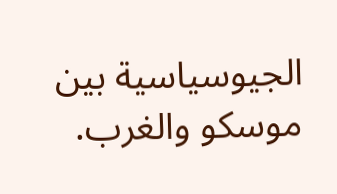الجيوسياسية بين موسكو والغرب.